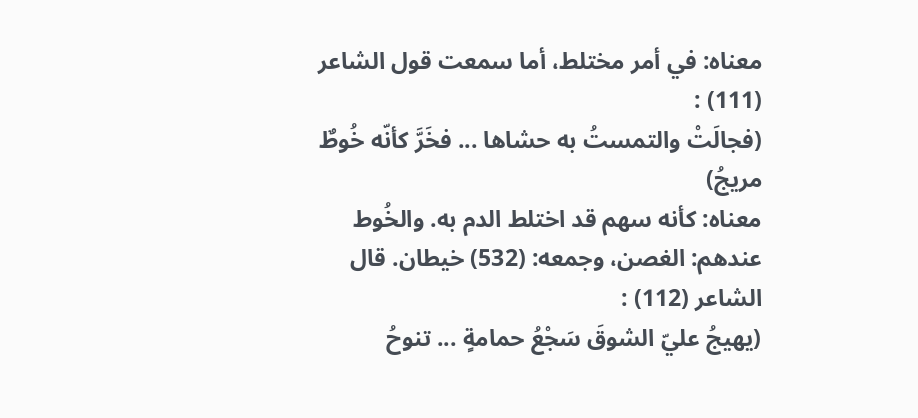معناه: في أمر مختلط، أما سمعت قول الشاعر (111) :
(فجالَتْ والتمستُ به حشاها ... فخَرَّ كأنّه خُوطٌ مريجُ)
معناه: كأنه سهم قد اختلط الدم به. والخُوط عندهم: الغصن، وجمعه: (532) خيطان. قال الشاعر (112) :
(يهيجُ عليّ الشوقَ سَجْعُ حمامةٍ ... تنوحُ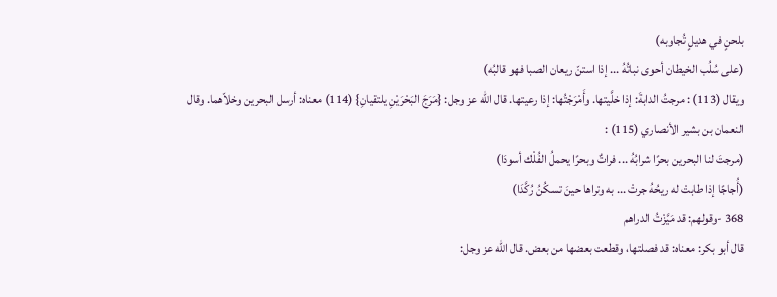بلحنٍ في هديلٍ تُجاوبه)
(على سُلُب الخيطان أحوى نباتُهُ ... إذا استنّ ريعان الصبا فهو قالبُه)
ويقال (113) : مرجتُ الدابةَ: إذا خلَّيتها. وأَمْرَجْتُها: إذا رعيتها. قال الله عز وجل: {مَرَجَ البَحْرَيْنِ يلتقيانِ} (114) معناه: أرسل البحرين وخلاّهما. وقال النعمان بن بشير الأنصاري (115) :
(مرجتَ لنا البحرين بحرًا شرابُهُ ... فراتٌ وبحرًا يحملُ الفُلْك أسودَا)
(أُجاجًا إذا طابتْ له ريحُهُ جرتْ ... به وتراها حينَ تسكُنُ رُكَّدَا)
368 -وقولهم: قد مَيَّزْتُ الدراهم
قال أبو بكر: معناه: قد فصلتها، وقطعت بعضها من بعض. قال الله عز وجل: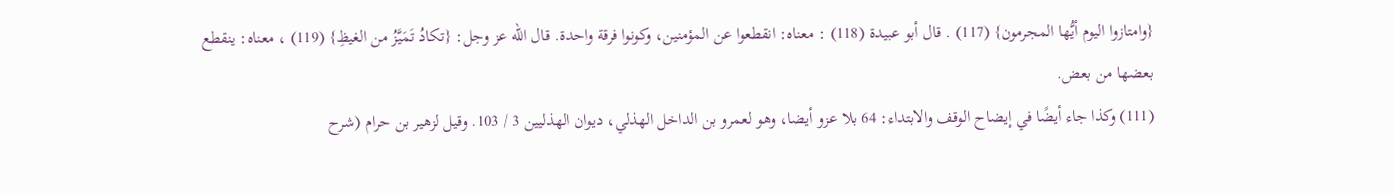{وامتازوا اليوم أيُّها المجرمون} (117) . قال أبو عبيدة (118) : معناه: انقطعوا عن المؤمنين، وكونوا فرقة واحدة. قال الله عز وجل: {تكادُ تَمَيَّزُ من الغيظِ} (119) ، معناه: ينقطع بعضها من بعض.
(111) وكذا جاء أيضًا في إيضاح الوقف والابتداء: 64 بلا عزو أيضا، وهو لعمرو بن الداخل الهذلي، ديوان الهذليين 3 / 103. وقيل لزهير بن حرام (شرح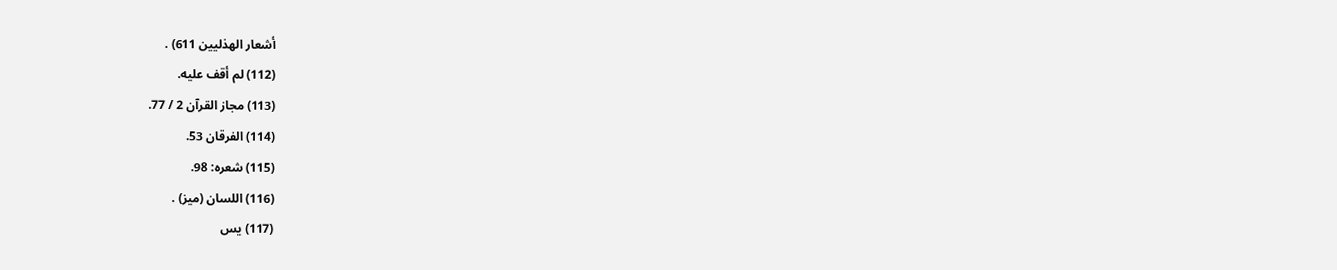أشعار الهذليين 611) .
(112) لم أقف عليه.
(113) مجاز القرآن 2 / 77.
(114) الفرقان 53.
(115) شعره: 98.
(116) اللسان (ميز) .
(117) يس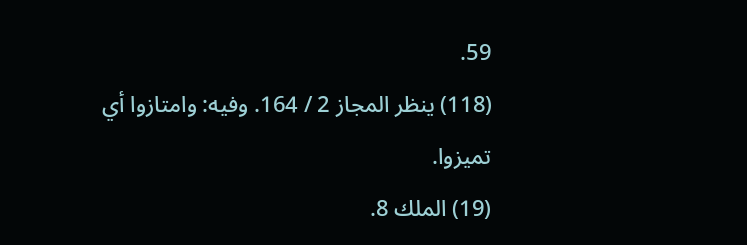59.
(118) ينظر المجاز 2 / 164. وفيه: وامتازوا أي تميزوا.
(19) الملك 8.